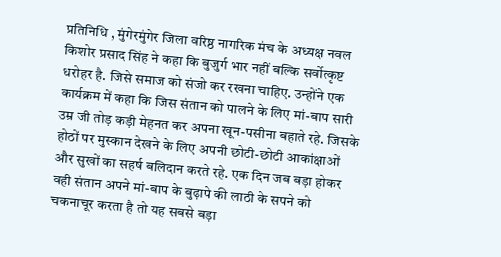प्रतिनिधि , मुंगेरमुंगेर जिला वरिष्ठ नागरिक मंच के अध्यक्ष नवल किशोर प्रसाद सिंह ने कहा कि बुजुर्ग भार नहीं बल्कि सर्वोत्कृष्ट धरोहर है. जिसे समाज को संजो कर रखना चाहिए. उन्होंने एक कार्यक्रम में कहा कि जिस संतान को पालने के लिए मां-बाप सारी उम्र जी तोड़ कड़ी मेहनत कर अपना खून-पसीना बहाते रहे. जिसके होठों पर मुस्कान देखने के लिए अपनी छोटी-छोटी आकांक्षाओं और सुखों का सहर्ष बलिदान करते रहे. एक दिन जब बड़ा होकर वही संतान अपने मां-बाप के बुढ़ापे की लाठी के सपने को चकनाचूर करता है तो यह सबसे बड़ा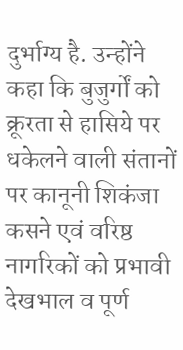दुर्भाग्य है. उन्होंने कहा कि बुजुर्गों को क्रूरता से हासिये पर धकेलने वाली संतानों पर कानूनी शिकंजा कसने एवं वरिष्ठ नागरिकों को प्रभावी देखभाल व पूर्ण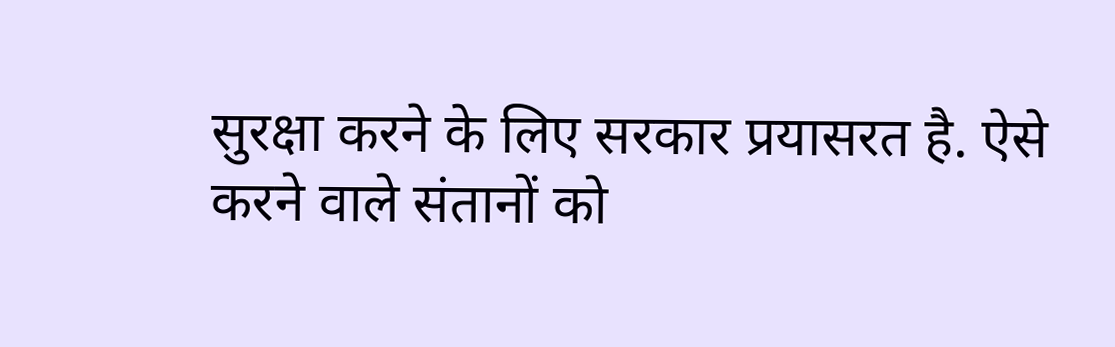सुरक्षा करने के लिए सरकार प्रयासरत है. ऐसे करने वाले संतानों को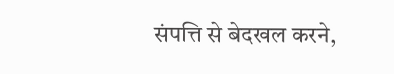संपत्ति से बेदखल करने,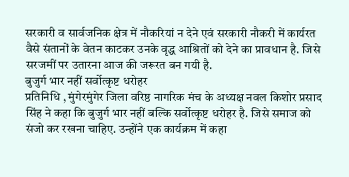सरकारी व सार्वजनिक क्षेत्र में नौकरियां न देने एवं सरकारी नौकरी में कार्यरत वैसे संतानों के वेतन काटकर उनके वृद्ध आश्रितों को देने का प्रावधान है. जिसे सरजमीं पर उतारना आज की जरूरत बन गयी है.
बुजुर्ग भार नहीं सर्वोत्कृष्ट धरोहर
प्रतिनिधि , मुंगेरमुंगेर जिला वरिष्ठ नागरिक मंच के अध्यक्ष नवल किशोर प्रसाद सिंह ने कहा कि बुजुर्ग भार नहीं बल्कि सर्वोत्कृष्ट धरोहर है. जिसे समाज को संजो कर रखना चाहिए. उन्होंने एक कार्यक्रम में कहा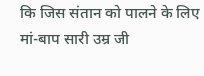कि जिस संतान को पालने के लिए मां-बाप सारी उम्र जी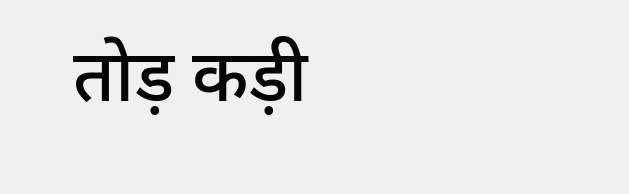तोड़ कड़ी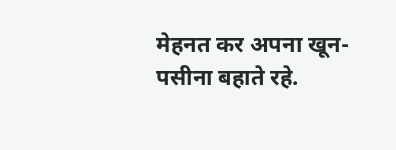मेहनत कर अपना खून-पसीना बहाते रहे.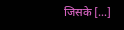जिसके […]